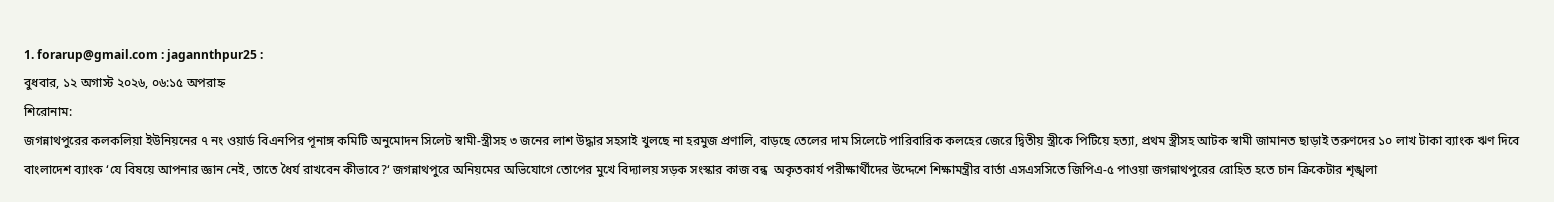1. forarup@gmail.com : jagannthpur25 :
বুধবার, ১২ অগাস্ট ২০২৬, ০৬:১৫ অপরাহ্ন
শিরোনাম:
জগন্নাথপুরের কলকলিয়া ইউনিয়নের ৭ নং ওয়ার্ড বিএনপির পূনাঙ্গ কমিটি অনুমোদন সিলেট স্বামী-স্ত্রীসহ ৩ জনের লাশ উদ্ধার সহসাই খুলছে না হরমুজ প্রণালি, বাড়ছে তেলের দাম সিলেটে পারিবারিক কলহের জেরে দ্বিতীয় স্ত্রীকে পিটিয়ে হত্যা, প্রথম স্ত্রীসহ আটক স্বামী জামানত ছাড়াই তরুণদের ১০ লাখ টাকা ব্যাংক ঋণ দিবে বাংলাদেশ ব্যাংক ‘যে বিষয়ে আপনার জ্ঞান নেই, তাতে ধৈর্য রাখবেন কীভাবে?‘ জগন্নাথপুরে অনিয়মের অভিযোগে তোপের মুখে বিদ্যালয় সড়ক সংস্কার কাজ বন্ধ  অকৃতকার্য পরীক্ষার্থীদের উদ্দেশে শিক্ষামন্ত্রীর বার্তা এসএসসিতে জিপিএ-৫ পাওয়া জগন্নাথপুরের রোহিত হতে চান ক্রিকেটার শৃঙ্খলা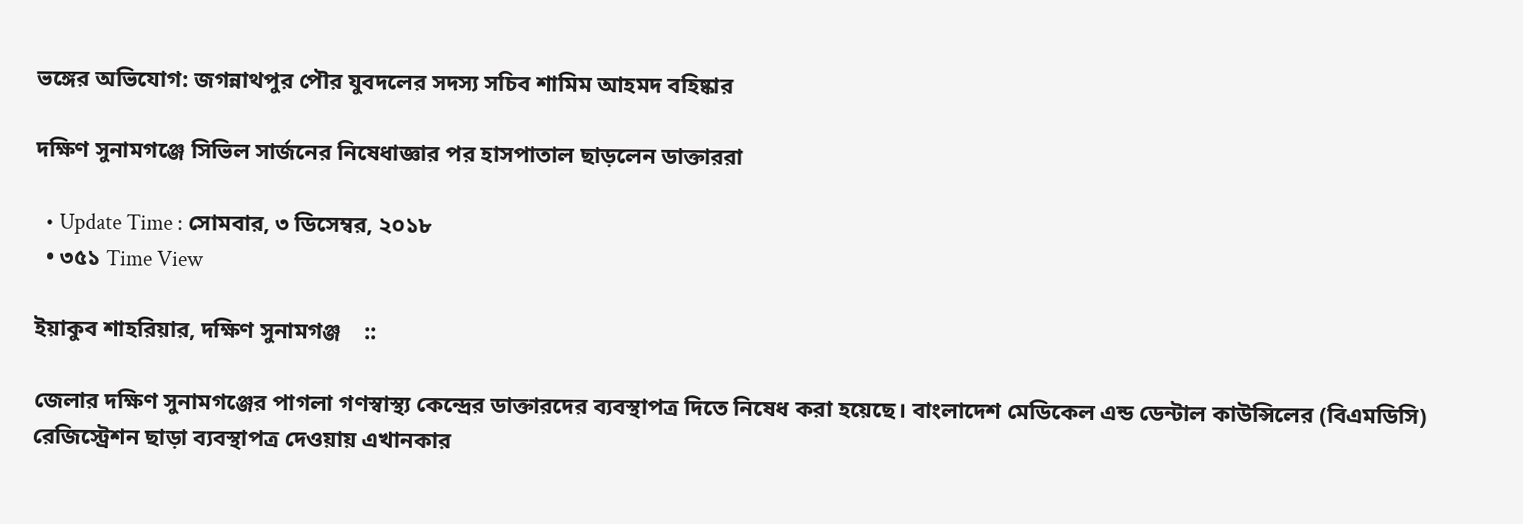ভঙ্গের অভিযোগ: জগন্নাথপুর পৌর যুবদলের সদস্য সচিব শামিম আহমদ বহিষ্কার

দক্ষিণ সুনামগঞ্জে সিভিল সার্জনের নিষেধাজ্ঞার পর হাসপাতাল ছাড়লেন ডাক্তাররা

  • Update Time : সোমবার, ৩ ডিসেম্বর, ২০১৮
  • ৩৫১ Time View

ইয়াকুব শাহরিয়ার, দক্ষিণ সুনামগঞ্জ    ::

জেলার দক্ষিণ সুনামগঞ্জের পাগলা গণস্বাস্থ্য কেন্দ্রের ডাক্তারদের ব্যবস্থাপত্র দিতে নিষেধ করা হয়েছে। বাংলাদেশ মেডিকেল এন্ড ডেন্টাল কাউন্সিলের (বিএমডিসি) রেজিস্ট্রেশন ছাড়া ব্যবস্থাপত্র দেওয়ায় এখানকার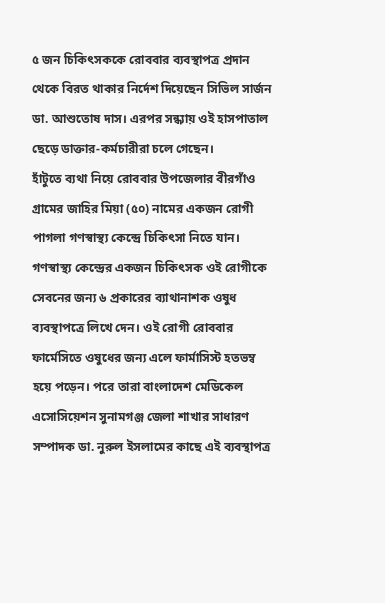৫ জন চিকিৎসককে রোববার ব্যবস্থাপত্র প্রদান থেকে বিরত থাকার নির্দেশ দিয়েছেন সিভিল সার্জন ডা. আশুতোষ দাস। এরপর সন্ধ্যায় ওই হাসপাতাল ছেড়ে ডাক্তার-কর্মচারীরা চলে গেছেন।
হাঁটুতে ব্যথা নিয়ে রোববার উপজেলার বীরগাঁও গ্রামের জাহির মিয়া (৫০) নামের একজন রোগী পাগলা গণস্বাস্থ্য কেন্দ্রে চিকিৎসা নিতে যান। গণস্বাস্থ্য কেন্দ্রের একজন চিকিৎসক ওই রোগীকে সেবনের জন্য ৬ প্রকারের ব্যাথানাশক ওষুধ ব্যবস্থাপত্রে লিখে দেন। ওই রোগী রোববার ফার্মেসিতে ওষুধের জন্য এলে ফার্মাসিস্ট হতভম্ব হয়ে পড়েন। পরে তারা বাংলাদেশ মেডিকেল এসোসিয়েশন সুনামগঞ্জ জেলা শাখার সাধারণ সম্পাদক ডা. নুরুল ইসলামের কাছে এই ব্যবস্থাপত্র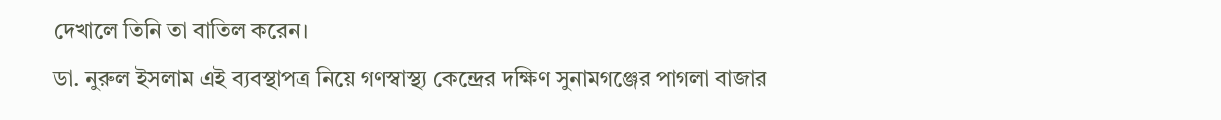দেখালে তিনি তা বাতিল করেন।
ডা. নুরুল ইসলাম এই ব্যবস্থাপত্র নিয়ে গণস্বাস্থ্য কেন্দ্রের দক্ষিণ সুনামগঞ্জের পাগলা বাজার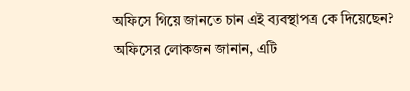অফিসে গিয়ে জানতে চান এই ব্যবস্থাপত্র কে দিয়েছেন? অফিসের লোকজন জানান, এটি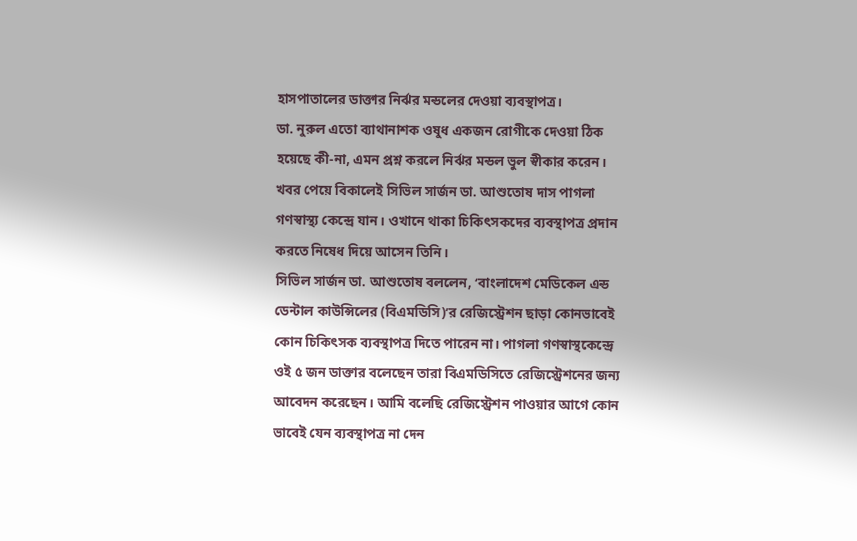হাসপাতালের ডাক্তার নির্ঝর মন্ডলের দেওয়া ব্যবস্থাপত্র।
ডা. নুরুল এতো ব্যাথানাশক ওষুধ একজন রোগীকে দেওয়া ঠিক হয়েছে কী-না, এমন প্রশ্ন করলে নির্ঝর মন্ডল ভুল স্বীকার করেন।
খবর পেয়ে বিকালেই সিভিল সার্জন ডা. আশুতোষ দাস পাগলা গণস্বাস্থ্য কেন্দ্রে যান। ওখানে থাকা চিকিৎসকদের ব্যবস্থাপত্র প্রদান করতে নিষেধ দিয়ে আসেন তিনি।
সিভিল সার্জন ডা. আশুতোষ বললেন, ‘বাংলাদেশ মেডিকেল এন্ড ডেন্টাল কাউন্সিলের (বিএমডিসি)’র রেজিস্ট্রেশন ছাড়া কোনভাবেই কোন চিকিৎসক ব্যবস্থাপত্র দিতে পারেন না। পাগলা গণস্বাস্থকেন্দ্রে ওই ৫ জন ডাক্তার বলেছেন তারা বিএমডিসিতে রেজিস্ট্রেশনের জন্য আবেদন করেছেন। আমি বলেছি রেজিস্ট্রেশন পাওয়ার আগে কোন ভাবেই যেন ব্যবস্থাপত্র না দেন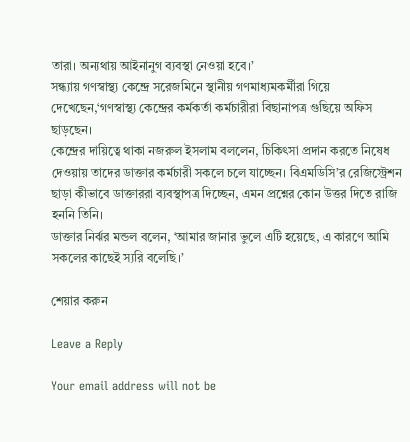তারা। অন্যথায় আইনানুগ ব্যবস্থা নেওয়া হবে।’
সন্ধ্যায় গণস্বাস্থ্য কেন্দ্রে সরেজমিনে স্থানীয় গণমাধ্যমকর্মীরা গিয়ে দেখেছেন,‘গণস্বাস্থ্য কেন্দ্রের কর্মকর্তা কর্মচারীরা বিছানাপত্র গুছিয়ে অফিস ছাড়ছেন।
কেন্দ্রের দায়িত্বে থাকা নজরুল ইসলাম বললেন, চিকিৎসা প্রদান করতে নিষেধ দেওয়ায় তাদের ডাক্তার কর্মচারী সকলে চলে যাচ্ছেন। বিএমডিসি’র রেজিস্ট্রেশন ছাড়া কীভাবে ডাক্তাররা ব্যবস্থাপত্র দিচ্ছেন, এমন প্রশ্নের কোন উত্তর দিতে রাজি হননি তিনি।
ডাক্তার নির্ঝর মন্ডল বলেন, ‘আমার জানার ভুলে এটি হয়েছে, এ কারণে আমি সকলের কাছেই স্যরি বলেছি।’

শেয়ার করুন

Leave a Reply

Your email address will not be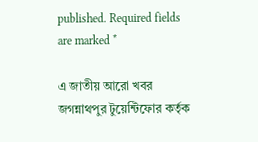published. Required fields are marked *

এ জাতীয় আরো খবর
জগন্নাথপুর টুয়েন্টিফোর কর্তৃক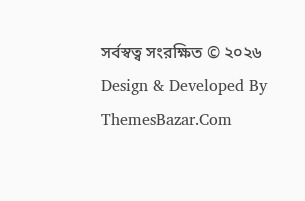সর্বস্বত্ব সংরক্ষিত © ২০২৬
Design & Developed By ThemesBazar.Com